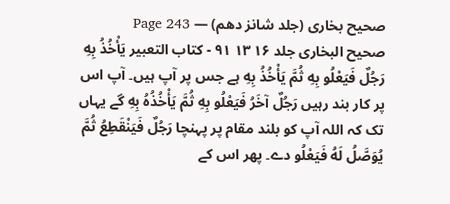صحیح بخاری (جلد شانز دھم) — Page 243
صحیح البخاری جلد ۱۶ ۱۳ ٩١ - كتاب التعبير يَأْخُذُ بِهِ رَجُلٌ فَيَعْلُو بِهِ ثُمَّ يَأْخُذُ بِهِ ہے جس پر آپ ہیں۔ آپ اس پر کار بند رہیں رَجُلٌ آخَرُ فَيَعْلُو بِهِ ثُمَّ يَأْخُذُهُ بِهِ گے یہاں تک کہ اللہ آپ کو بلند مقام پر پہنچا رَجُلٌ فَيَنْقَطِعُ ثُمَّ يُوَصَّلُ لَهُ فَيَعْلُو دے۔ پھر اس کے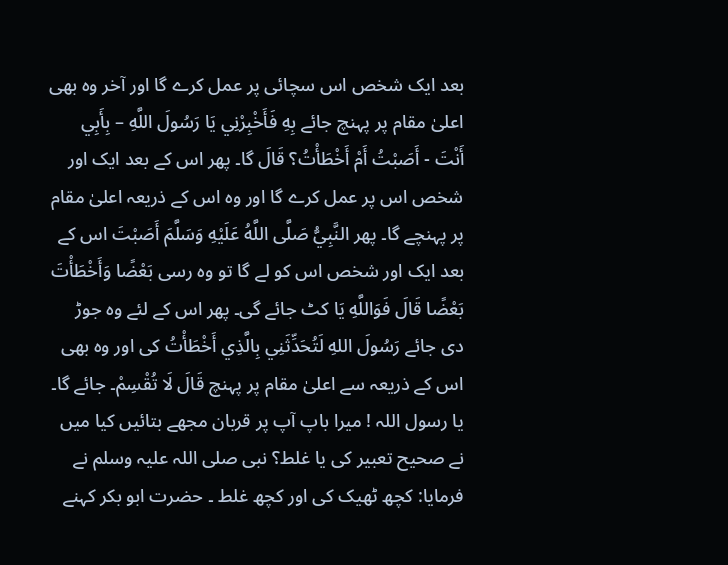بعد ایک شخص اس سچائی پر عمل کرے گا اور آخر وہ بھی اعلیٰ مقام پر پہنچ جائے بِهِ فَأَخْبِرْنِي يَا رَسُولَ اللَّهِ – بِأَبِي أَنْتَ - أَصَبْتُ أَمْ أَخْطَأْتُ؟ قَالَ گا۔ پھر اس کے بعد ایک اور شخص اس پر عمل کرے گا اور وہ اس کے ذریعہ اعلیٰ مقام پر پہنچے گا۔ پھر النَّبِيُّ صَلَّى اللَّهُ عَلَيْهِ وَسَلَّمَ أَصَبْتَ اس کے بعد ایک اور شخص اس کو لے گا تو وہ رسی بَعْضًا وَأَخْطَأْتَ بَعْضًا قَالَ فَوَاللَّهِ يَا کٹ جائے گی۔ پھر اس کے لئے وہ جوڑ دی جائے رَسُولَ اللهِ لَتُحَدِّثَنِي بِالَّذِي أَخْطَأْتُ کی اور وہ بھی اس کے ذریعہ سے اعلیٰ مقام پر پہنچ قَالَ لَا تُقْسِمْ۔ جائے گا۔ یا رسول اللہ ! میرا باپ آپ پر قربان مجھے بتائیں کیا میں نے صحیح تعبیر کی یا غلط؟ نبی صلی اللہ علیہ وسلم نے فرمایا: کچھ ٹھیک کی اور کچھ غلط ۔ حضرت ابو بکر کہنے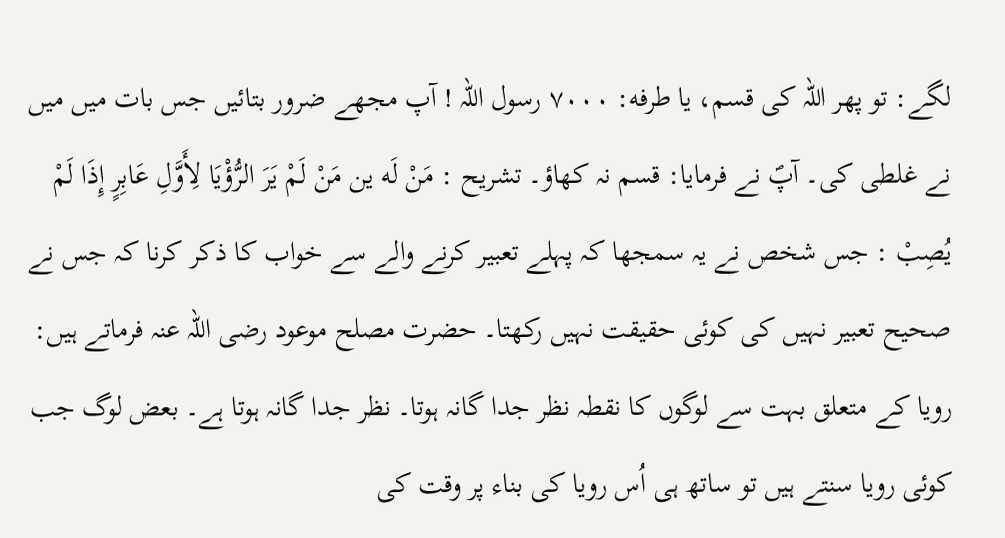لگے: تو پھر اللہ کی قسم، یا طرفه: ۷۰۰۰ رسول اللہ ! آپ مجھے ضرور بتائیں جس بات میں میں نے غلطی کی۔ آپؐ نے فرمایا: قسم نہ کھاؤ۔ تشریح : مَنْ لَه ين مَنْ لَمْ يَرَ الرُّؤْيَا لِأَوَّلِ عَابِرٍ إِذَا لَمْ يُصِبْ : جس شخص نے یہ سمجھا کہ پہلے تعبیر کرنے والے سے خواب کا ذکر کرنا کہ جس نے صحیح تعبیر نہیں کی کوئی حقیقت نہیں رکھتا۔ حضرت مصلح موعود رضی اللہ عنہ فرماتے ہیں: رویا کے متعلق بہت سے لوگوں کا نقطہ نظر جدا گانہ ہوتا۔ نظر جدا گانہ ہوتا ہے۔ بعض لوگ جب کوئی رویا سنتے ہیں تو ساتھ ہی اُس رویا کی بناء پر وقت کی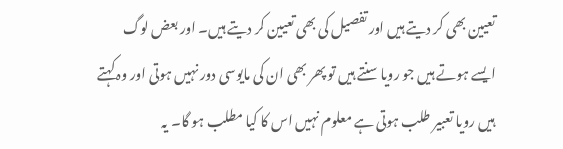تعیین بھی کر دیتے ہیں اور تفصیل کی بھی تعیین کر دیتے ہیں۔ اور بعض لوگ ایسے ہوتے ہیں جو رویا سنتے ہیں تو پھر بھی ان کی مایوسی دور نہیں ہوتی اور وہ کہتے ہیں رویا تعبیر طلب ہوتی ہے معلوم نہیں اس کا کیا مطلب ہو گا۔ یہ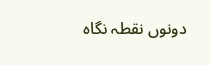دونوں نقطہ نگاہ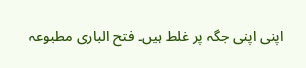اپنی اپنی جگہ پر غلط ہیں۔ فتح الباری مطبوعہ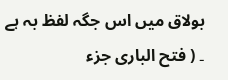بولاق میں اس جگہ لفظ بہ ہے ۔ ( فتح الباری جزء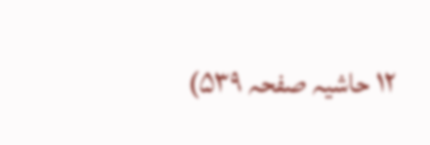۱۲ حاشیہ صفحہ ۵۳۹)